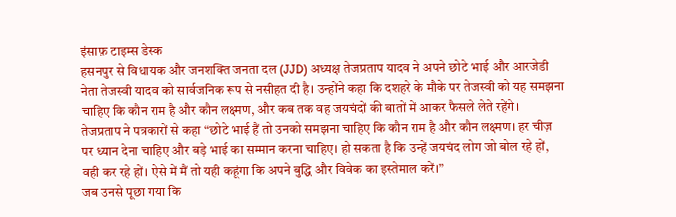इंसाफ़ टाइम्स डेस्क
हसनपुर से विधायक और जनशक्ति जनता दल (JJD) अध्यक्ष तेजप्रताप यादव ने अपने छोटे भाई और आरजेडी नेता तेजस्वी यादव को सार्वजनिक रूप से नसीहत दी है। उन्होंने कहा कि दशहरे के मौके पर तेजस्वी को यह समझना चाहिए कि कौन राम है और कौन लक्ष्मण, और कब तक वह जयचंदों की बातों में आकर फैसले लेते रहेंगे।
तेजप्रताप ने पत्रकारों से कहा “छोटे भाई हैं तो उनको समझना चाहिए कि कौन राम है और कौन लक्ष्मण। हर चीज़ पर ध्यान देना चाहिए और बड़े भाई का सम्मान करना चाहिए। हो सकता है कि उन्हें जयचंद लोग जो बोल रहे हों, वही कर रहे हों। ऐसे में मैं तो यही कहूंगा कि अपने बुद्धि और विवेक का इस्तेमाल करें।”
जब उनसे पूछा गया कि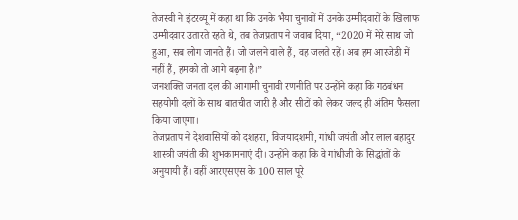तेजस्वी ने इंटरव्यू में कहा था कि उनके भैया चुनावों में उनके उम्मीदवारों के खिलाफ उम्मीदवार उतारते रहते थे, तब तेजप्रताप ने जवाब दिया, “2020 में मेरे साथ जो हुआ, सब लोग जानते हैं। जो जलने वाले हैं, वह जलते रहें। अब हम आरजेडी में नहीं हैं, हमको तो आगे बढ़ना है।”
जनशक्ति जनता दल की आगामी चुनावी रणनीति पर उन्होंने कहा कि गठबंधन सहयोगी दलों के साथ बातचीत जारी है और सीटों को लेकर जल्द ही अंतिम फैसला किया जाएगा।
तेजप्रताप ने देशवासियों को दशहरा, विजयादशमी, गांधी जयंती और लाल बहादुर शास्त्री जयंती की शुभकामनाएं दी। उन्होंने कहा कि वे गांधीजी के सिद्धांतों के अनुयायी हैं। वहीं आरएसएस के 100 साल पूरे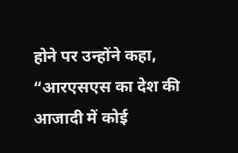होने पर उन्होंने कहा, “आरएसएस का देश की आजादी में कोई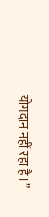योगदान नहीं रहा है।”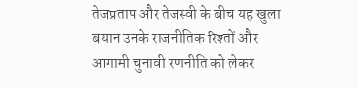तेजप्रताप और तेजस्वी के बीच यह खुला बयान उनके राजनीतिक रिश्तों और आगामी चुनावी रणनीति को लेकर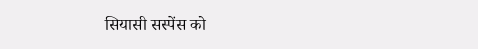सियासी सस्पेंस को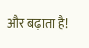और बढ़ाता है!